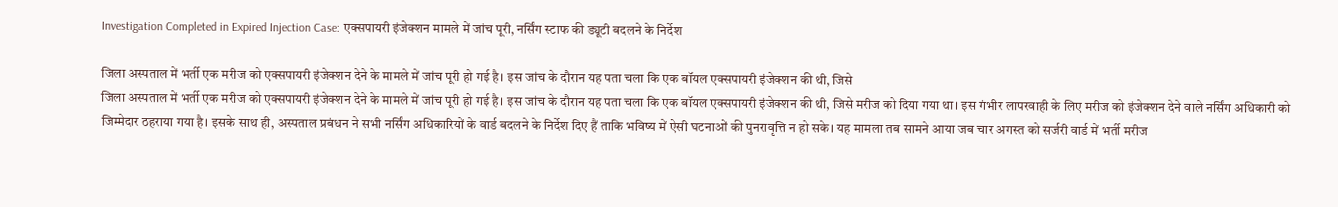Investigation Completed in Expired Injection Case: एक्सपायरी इंजेक्शन मामले में जांच पूरी, नर्सिंग स्टाफ की ड्यूटी बदलने के निर्देश

जिला अस्पताल में भर्ती एक मरीज को एक्सपायरी इंजेक्शन देने के मामले में जांच पूरी हो गई है। इस जांच के दौरान यह पता चला कि एक बॉयल एक्सपायरी इंजेक्शन की थी, जिसे
जिला अस्पताल में भर्ती एक मरीज को एक्सपायरी इंजेक्शन देने के मामले में जांच पूरी हो गई है। इस जांच के दौरान यह पता चला कि एक बॉयल एक्सपायरी इंजेक्शन की थी, जिसे मरीज को दिया गया था। इस गंभीर लापरवाही के लिए मरीज को इंजेक्शन देने वाले नर्सिंग अधिकारी को जिम्मेदार ठहराया गया है। इसके साथ ही, अस्पताल प्रबंधन ने सभी नर्सिंग अधिकारियों के वार्ड बदलने के निर्देश दिए हैं ताकि भविष्य में ऐसी घटनाओं की पुनरावृत्ति न हो सके। यह मामला तब सामने आया जब चार अगस्त को सर्जरी वार्ड में भर्ती मरीज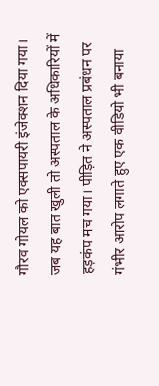गौरव गोयल को एक्सपायरी इंजेक्शन दिया गया। जब यह बात खुली तो अस्पताल के अधिकारियों में हड़कंप मच गया। पीड़ित ने अस्पताल प्रबंधन पर गंभीर आरोप लगाते हुए एक वीडियो भी बनाया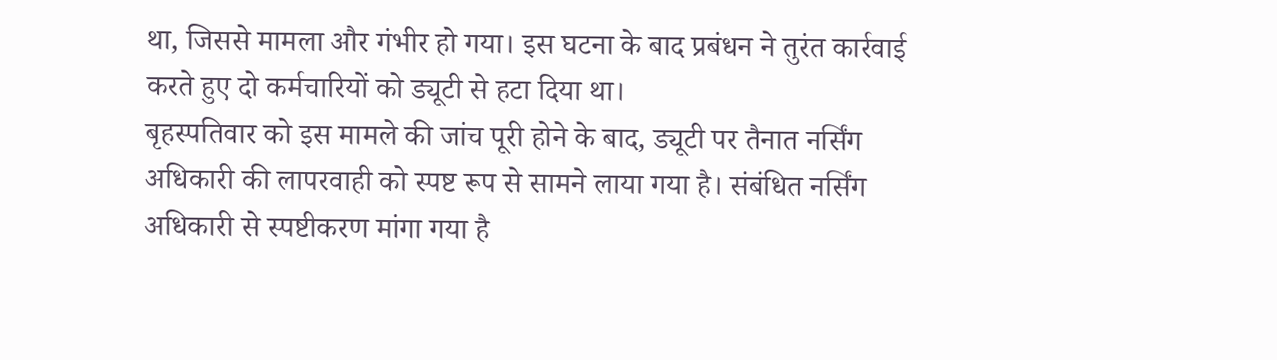था, जिससे मामला और गंभीर हो गया। इस घटना के बाद प्रबंधन ने तुरंत कार्रवाई करते हुए दो कर्मचारियों को ड्यूटी से हटा दिया था।
बृहस्पतिवार को इस मामले की जांच पूरी होने के बाद, ड्यूटी पर तैनात नर्सिंग अधिकारी की लापरवाही को स्पष्ट रूप से सामने लाया गया है। संबंधित नर्सिंग अधिकारी से स्पष्टीकरण मांगा गया है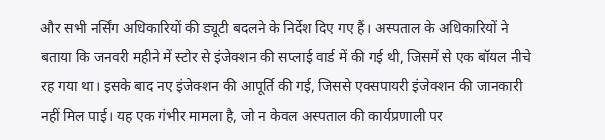और सभी नर्सिंग अधिकारियों की ड्यूटी बदलने के निर्देश दिए गए हैं। अस्पताल के अधिकारियों ने बताया कि जनवरी महीने में स्टोर से इंजेक्शन की सप्लाई वार्ड में की गई थी, जिसमें से एक बॉयल नीचे रह गया था। इसके बाद नए इंजेक्शन की आपूर्ति की गई, जिससे एक्सपायरी इंजेक्शन की जानकारी नहीं मिल पाई। यह एक गंभीर मामला है, जो न केवल अस्पताल की कार्यप्रणाली पर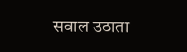सवाल उठाता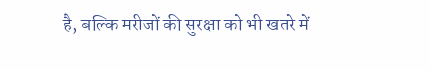है, बल्कि मरीजों की सुरक्षा को भी खतरे में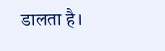डालता है।